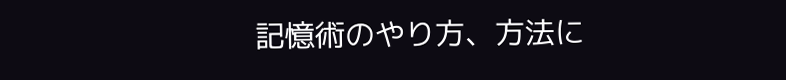記憶術のやり方、方法に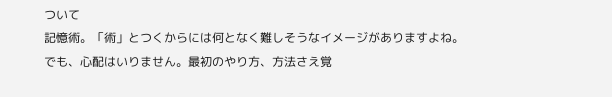ついて
記憶術。「術」とつくからには何となく難しそうなイメージがありますよね。
でも、心配はいりません。最初のやり方、方法さえ覚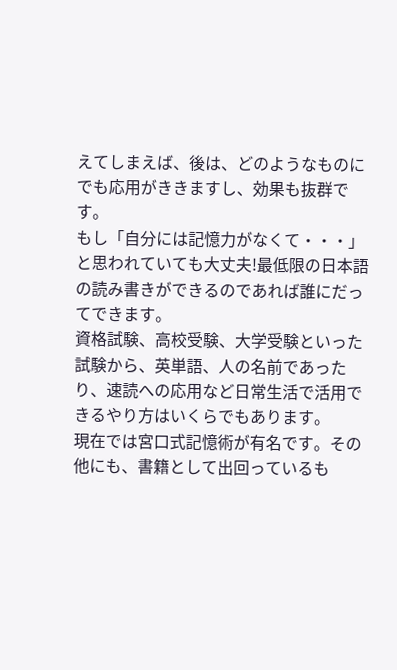えてしまえば、後は、どのようなものにでも応用がききますし、効果も抜群です。
もし「自分には記憶力がなくて・・・」と思われていても大丈夫!最低限の日本語の読み書きができるのであれば誰にだってできます。
資格試験、高校受験、大学受験といった試験から、英単語、人の名前であったり、速読への応用など日常生活で活用できるやり方はいくらでもあります。
現在では宮口式記憶術が有名です。その他にも、書籍として出回っているも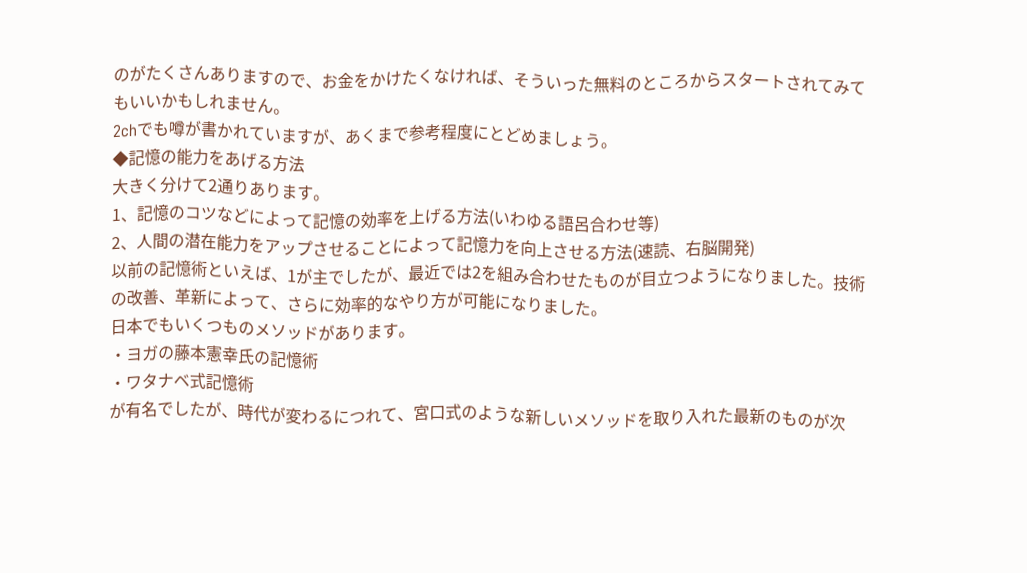のがたくさんありますので、お金をかけたくなければ、そういった無料のところからスタートされてみてもいいかもしれません。
2chでも噂が書かれていますが、あくまで参考程度にとどめましょう。
◆記憶の能力をあげる方法
大きく分けて2通りあります。
1、記憶のコツなどによって記憶の効率を上げる方法(いわゆる語呂合わせ等)
2、人間の潜在能力をアップさせることによって記憶力を向上させる方法(速読、右脳開発)
以前の記憶術といえば、1が主でしたが、最近では2を組み合わせたものが目立つようになりました。技術の改善、革新によって、さらに効率的なやり方が可能になりました。
日本でもいくつものメソッドがあります。
・ヨガの藤本憲幸氏の記憶術
・ワタナベ式記憶術
が有名でしたが、時代が変わるにつれて、宮口式のような新しいメソッドを取り入れた最新のものが次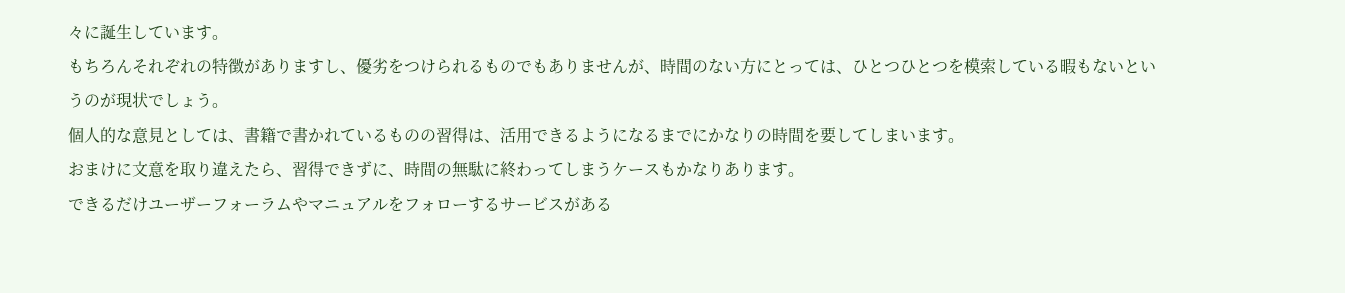々に誕生しています。
もちろんそれぞれの特徴がありますし、優劣をつけられるものでもありませんが、時間のない方にとっては、ひとつひとつを模索している暇もないというのが現状でしょう。
個人的な意見としては、書籍で書かれているものの習得は、活用できるようになるまでにかなりの時間を要してしまいます。
おまけに文意を取り違えたら、習得できずに、時間の無駄に終わってしまうケースもかなりあります。
できるだけユーザーフォーラムやマニュアルをフォローするサービスがある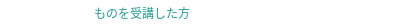ものを受講した方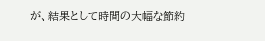が、結果として時間の大幅な節約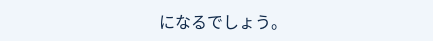になるでしょう。